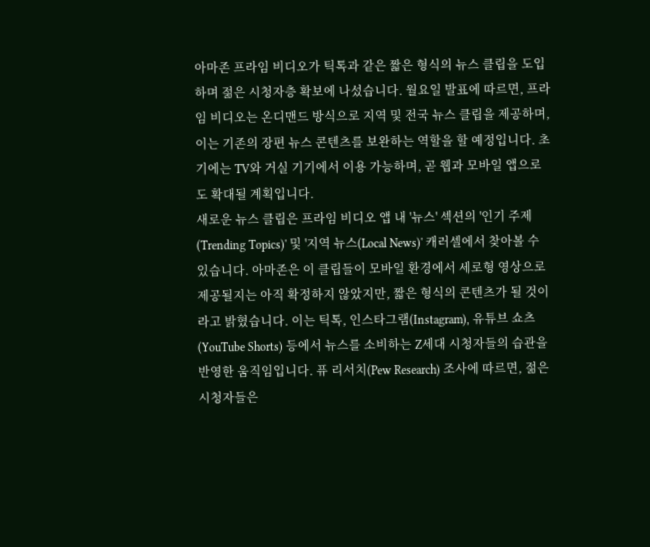아마존 프라임 비디오가 틱톡과 같은 짧은 형식의 뉴스 클립을 도입하며 젊은 시청자층 확보에 나섰습니다. 월요일 발표에 따르면, 프라임 비디오는 온디맨드 방식으로 지역 및 전국 뉴스 클립을 제공하며, 이는 기존의 장편 뉴스 콘텐츠를 보완하는 역할을 할 예정입니다. 초기에는 TV와 거실 기기에서 이용 가능하며, 곧 웹과 모바일 앱으로도 확대될 계획입니다.
새로운 뉴스 클립은 프라임 비디오 앱 내 '뉴스' 섹션의 '인기 주제(Trending Topics)' 및 '지역 뉴스(Local News)' 캐러셀에서 찾아볼 수 있습니다. 아마존은 이 클립들이 모바일 환경에서 세로형 영상으로 제공될지는 아직 확정하지 않았지만, 짧은 형식의 콘텐츠가 될 것이라고 밝혔습니다. 이는 틱톡, 인스타그램(Instagram), 유튜브 쇼츠(YouTube Shorts) 등에서 뉴스를 소비하는 Z세대 시청자들의 습관을 반영한 움직임입니다. 퓨 리서치(Pew Research) 조사에 따르면, 젊은 시청자들은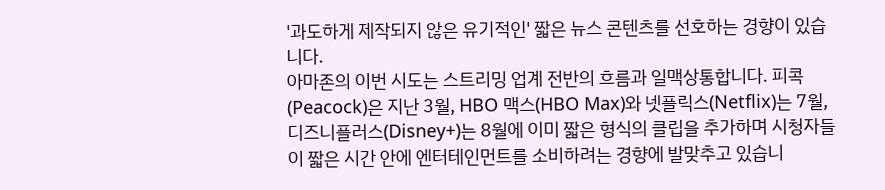'과도하게 제작되지 않은 유기적인' 짧은 뉴스 콘텐츠를 선호하는 경향이 있습니다.
아마존의 이번 시도는 스트리밍 업계 전반의 흐름과 일맥상통합니다. 피콕(Peacock)은 지난 3월, HBO 맥스(HBO Max)와 넷플릭스(Netflix)는 7월, 디즈니플러스(Disney+)는 8월에 이미 짧은 형식의 클립을 추가하며 시청자들이 짧은 시간 안에 엔터테인먼트를 소비하려는 경향에 발맞추고 있습니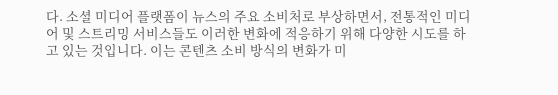다. 소셜 미디어 플랫폼이 뉴스의 주요 소비처로 부상하면서, 전통적인 미디어 및 스트리밍 서비스들도 이러한 변화에 적응하기 위해 다양한 시도를 하고 있는 것입니다. 이는 콘텐츠 소비 방식의 변화가 미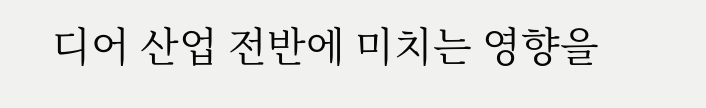디어 산업 전반에 미치는 영향을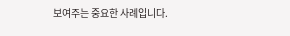보여주는 중요한 사례입니다.